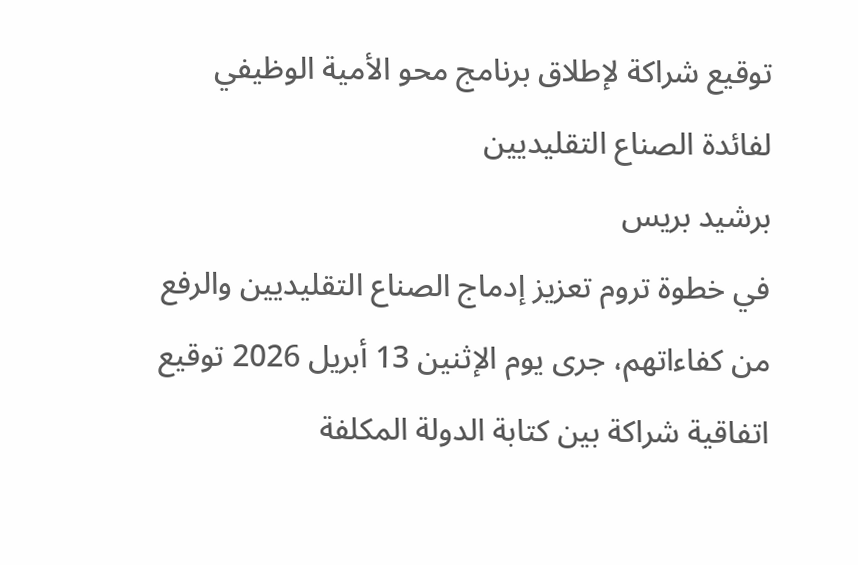توقيع شراكة لإطلاق برنامج محو الأمية الوظيفي لفائدة الصناع التقليديين
برشيد بريس
في خطوة تروم تعزيز إدماج الصناع التقليديين والرفع من كفاءاتهم، جرى يوم الإثنين 13 أبريل 2026 توقيع اتفاقية شراكة بين كتابة الدولة المكلفة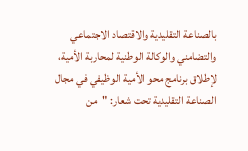بالصناعة التقليدية والاقتصاد الاجتماعي والتضامني والوكالة الوطنية لمحاربة الأمية، لإطلاق برنامج محو الأمية الوظيفي في مجال الصناعة التقليدية تحت شعار: "من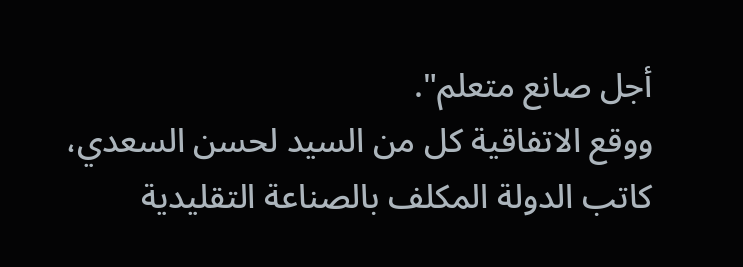أجل صانع متعلم".
ووقع الاتفاقية كل من السيد لحسن السعدي، كاتب الدولة المكلف بالصناعة التقليدية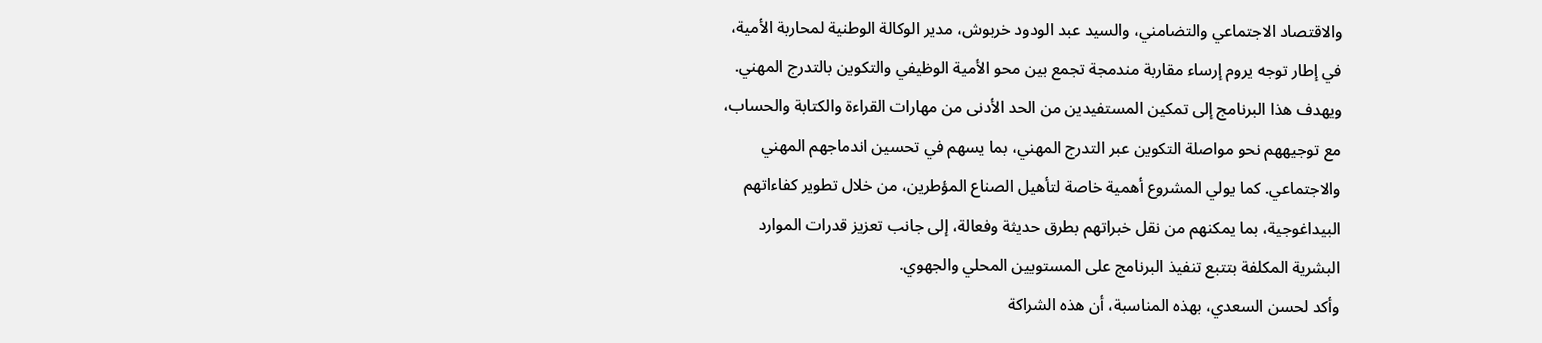والاقتصاد الاجتماعي والتضامني، والسيد عبد الودود خربوش، مدير الوكالة الوطنية لمحاربة الأمية، في إطار توجه يروم إرساء مقاربة مندمجة تجمع بين محو الأمية الوظيفي والتكوين بالتدرج المهني.
ويهدف هذا البرنامج إلى تمكين المستفيدين من الحد الأدنى من مهارات القراءة والكتابة والحساب، مع توجيههم نحو مواصلة التكوين عبر التدرج المهني، بما يسهم في تحسين اندماجهم المهني والاجتماعي. كما يولي المشروع أهمية خاصة لتأهيل الصناع المؤطرين، من خلال تطوير كفاءاتهم البيداغوجية، بما يمكنهم من نقل خبراتهم بطرق حديثة وفعالة، إلى جانب تعزيز قدرات الموارد البشرية المكلفة بتتبع تنفيذ البرنامج على المستويين المحلي والجهوي.
وأكد لحسن السعدي، بهذه المناسبة، أن هذه الشراكة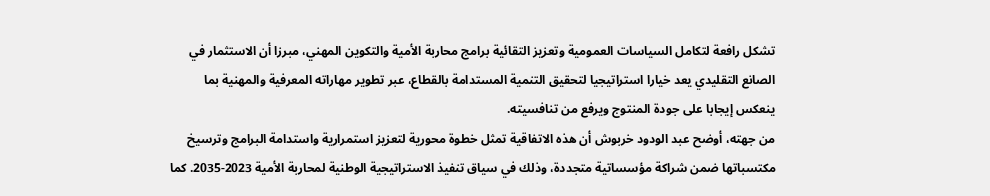تشكل رافعة لتكامل السياسات العمومية وتعزيز التقائية برامج محاربة الأمية والتكوين المهني، مبرزا أن الاستثمار في الصانع التقليدي يعد خيارا استراتيجيا لتحقيق التنمية المستدامة بالقطاع، عبر تطوير مهاراته المعرفية والمهنية بما ينعكس إيجابا على جودة المنتوج ويرفع من تنافسيته.
من جهته، أوضح عبد الودود خربوش أن هذه الاتفاقية تمثل خطوة محورية لتعزيز استمرارية واستدامة البرامج وترسيخ مكتسباتها ضمن شراكة مؤسساتية متجددة، وذلك في سياق تنفيذ الاستراتيجية الوطنية لمحاربة الأمية 2023-2035. كما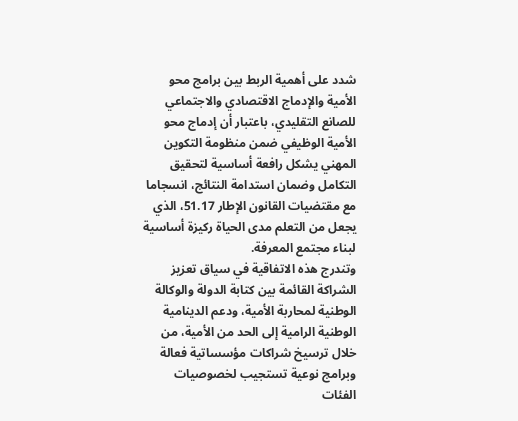شدد على أهمية الربط بين برامج محو الأمية والإدماج الاقتصادي والاجتماعي للصانع التقليدي، باعتبار أن إدماج محو الأمية الوظيفي ضمن منظومة التكوين المهني يشكل رافعة أساسية لتحقيق التكامل وضمان استدامة النتائج، انسجاما مع مقتضيات القانون الإطار 51.17، الذي يجعل من التعلم مدى الحياة ركيزة أساسية لبناء مجتمع المعرفة.
وتندرج هذه الاتفاقية في سياق تعزيز الشراكة القائمة بين كتابة الدولة والوكالة الوطنية لمحاربة الأمية، ودعم الدينامية الوطنية الرامية إلى الحد من الأمية، من خلال ترسيخ شراكات مؤسساتية فعالة وبرامج نوعية تستجيب لخصوصيات الفئات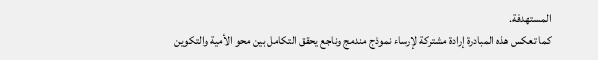المستهدفة.
كما تعكس هذه المبادرة إرادة مشتركة لإرساء نموذج مندمج وناجع يحقق التكامل بين محو الأمية والتكوين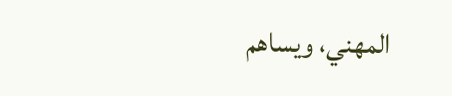المهني، ويساهم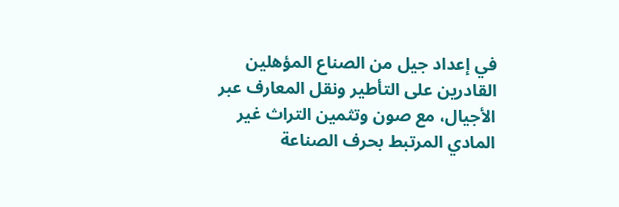في إعداد جيل من الصناع المؤهلين القادرين على التأطير ونقل المعارف عبر الأجيال، مع صون وتثمين التراث غير المادي المرتبط بحرف الصناعة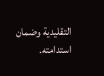التقليدية وضمان استدامته.